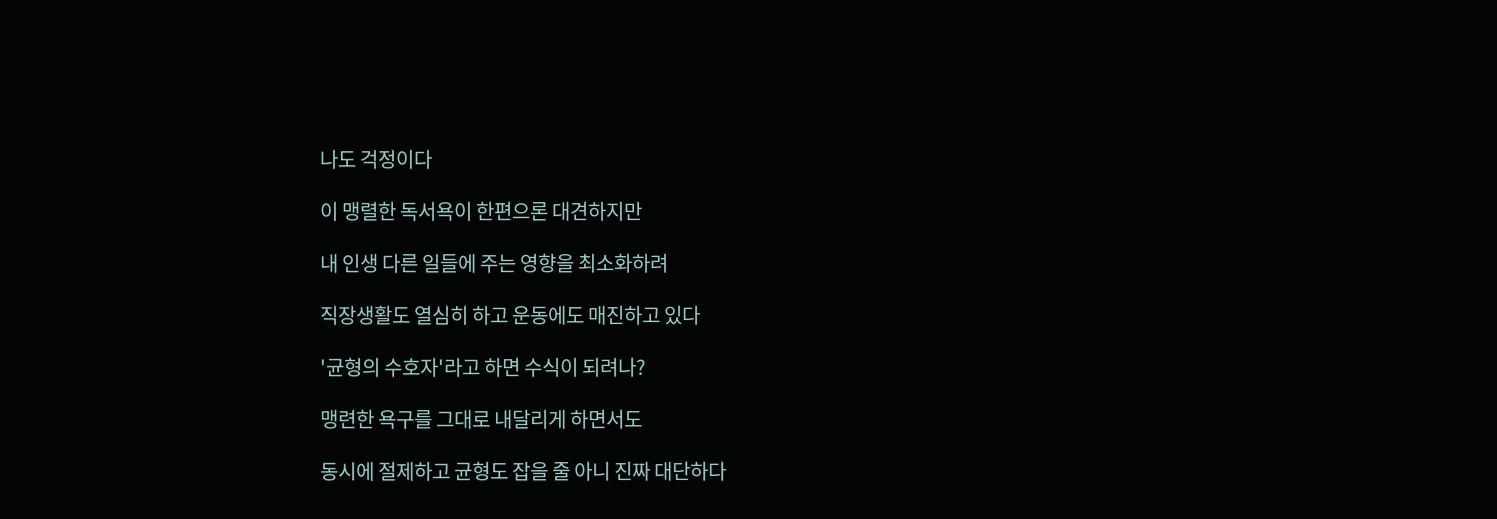나도 걱정이다

이 맹렬한 독서욕이 한편으론 대견하지만

내 인생 다른 일들에 주는 영향을 최소화하려

직장생활도 열심히 하고 운동에도 매진하고 있다

'균형의 수호자'라고 하면 수식이 되려나?

맹련한 욕구를 그대로 내달리게 하면서도

동시에 절제하고 균형도 잡을 줄 아니 진짜 대단하다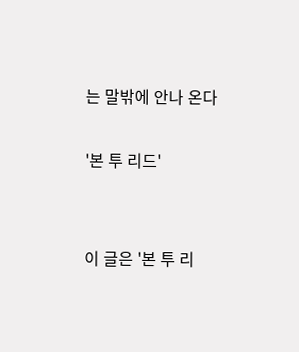는 말밖에 안나 온다

'본 투 리드'


이 글은 '본 투 리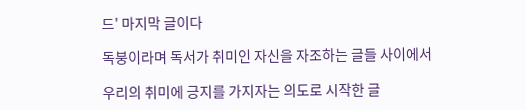드' 마지막 글이다

독붕이라며 독서가 취미인 자신을 자조하는 글들 사이에서

우리의 취미에 긍지를 가지자는 의도로 시작한 글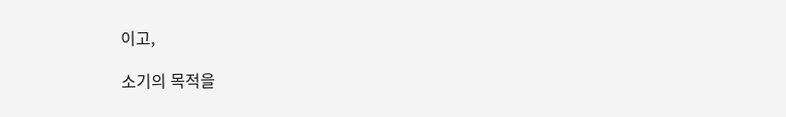이고,

소기의 목적을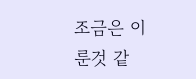조금은 이룬것 같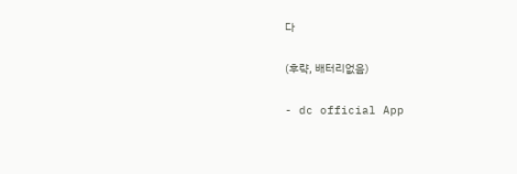다

(후략, 배터리없음)

- dc official App